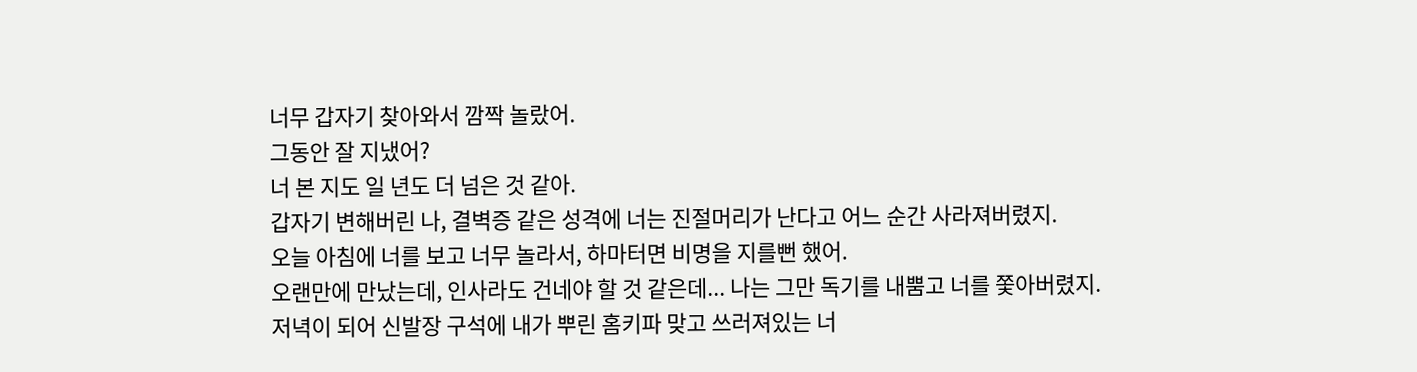너무 갑자기 찾아와서 깜짝 놀랐어.
그동안 잘 지냈어?
너 본 지도 일 년도 더 넘은 것 같아.
갑자기 변해버린 나, 결벽증 같은 성격에 너는 진절머리가 난다고 어느 순간 사라져버렸지.
오늘 아침에 너를 보고 너무 놀라서, 하마터면 비명을 지를뻔 했어.
오랜만에 만났는데, 인사라도 건네야 할 것 같은데... 나는 그만 독기를 내뿜고 너를 쫓아버렸지.
저녁이 되어 신발장 구석에 내가 뿌린 홈키파 맞고 쓰러져있는 너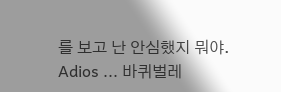를 보고 난 안심했지 뭐야.
Adios ... 바퀴벌레